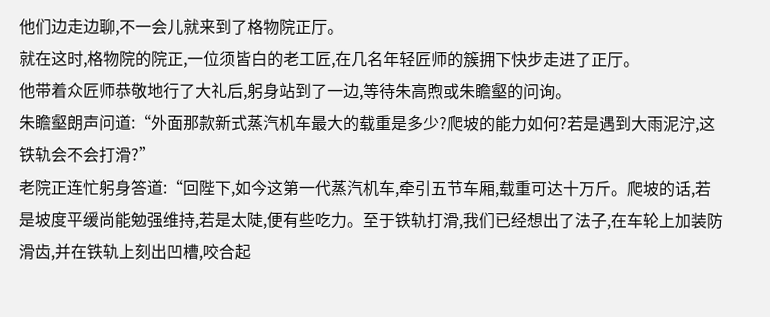他们边走边聊,不一会儿就来到了格物院正厅。
就在这时,格物院的院正,一位须皆白的老工匠,在几名年轻匠师的簇拥下快步走进了正厅。
他带着众匠师恭敬地行了大礼后,躬身站到了一边,等待朱高煦或朱瞻壑的问询。
朱瞻壑朗声问道:“外面那款新式蒸汽机车最大的载重是多少?爬坡的能力如何?若是遇到大雨泥泞,这铁轨会不会打滑?”
老院正连忙躬身答道:“回陛下,如今这第一代蒸汽机车,牵引五节车厢,载重可达十万斤。爬坡的话,若是坡度平缓尚能勉强维持,若是太陡,便有些吃力。至于铁轨打滑,我们已经想出了法子,在车轮上加装防滑齿,并在铁轨上刻出凹槽,咬合起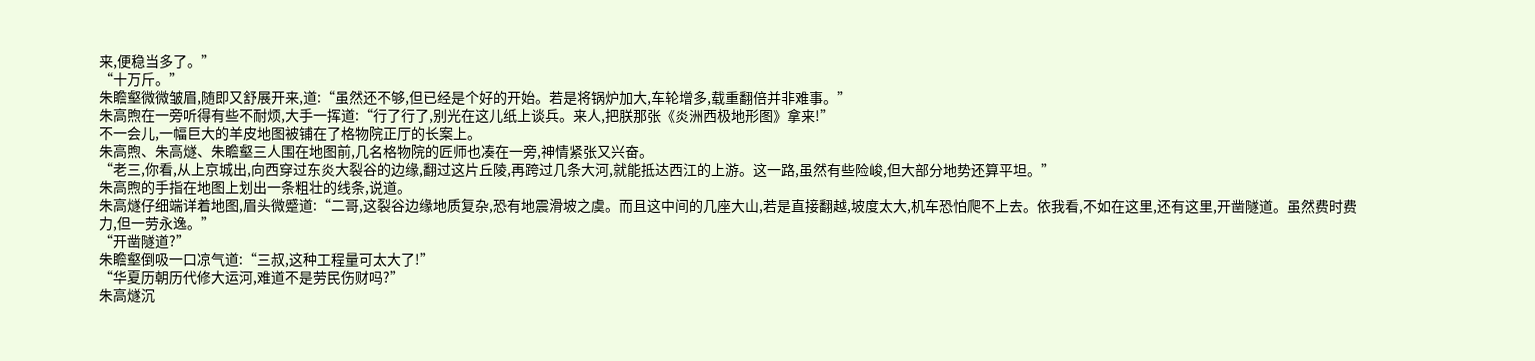来,便稳当多了。”
“十万斤。”
朱瞻壑微微皱眉,随即又舒展开来,道:“虽然还不够,但已经是个好的开始。若是将锅炉加大,车轮增多,载重翻倍并非难事。”
朱高煦在一旁听得有些不耐烦,大手一挥道:“行了行了,别光在这儿纸上谈兵。来人,把朕那张《炎洲西极地形图》拿来!”
不一会儿,一幅巨大的羊皮地图被铺在了格物院正厅的长案上。
朱高煦、朱高燧、朱瞻壑三人围在地图前,几名格物院的匠师也凑在一旁,神情紧张又兴奋。
“老三,你看,从上京城出,向西穿过东炎大裂谷的边缘,翻过这片丘陵,再跨过几条大河,就能抵达西江的上游。这一路,虽然有些险峻,但大部分地势还算平坦。”
朱高煦的手指在地图上划出一条粗壮的线条,说道。
朱高燧仔细端详着地图,眉头微蹙道:“二哥,这裂谷边缘地质复杂,恐有地震滑坡之虞。而且这中间的几座大山,若是直接翻越,坡度太大,机车恐怕爬不上去。依我看,不如在这里,还有这里,开凿隧道。虽然费时费力,但一劳永逸。”
“开凿隧道?”
朱瞻壑倒吸一口凉气道:“三叔,这种工程量可太大了!”
“华夏历朝历代修大运河,难道不是劳民伤财吗?”
朱高燧沉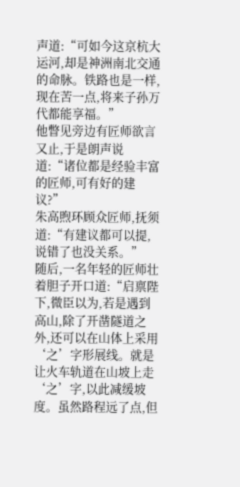声道:“可如今这京杭大运河,却是神洲南北交通的命脉。铁路也是一样,现在苦一点,将来子孙万代都能享福。”
他瞥见旁边有匠师欲言又止,于是朗声说道:“诸位都是经验丰富的匠师,可有好的建议?”
朱高煦环顾众匠师,抚须道:“有建议都可以提,说错了也没关系。”
随后,一名年轻的匠师壮着胆子开口道:“启禀陛下,微臣以为,若是遇到高山,除了开凿隧道之外,还可以在山体上采用‘之’字形展线。就是让火车轨道在山坡上走‘之’字,以此减缓坡度。虽然路程远了点,但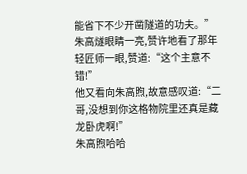能省下不少开凿隧道的功夫。”
朱高燧眼睛一亮,赞许地看了那年轻匠师一眼,赞道:“这个主意不错!”
他又看向朱高煦,故意感叹道:“二哥,没想到你这格物院里还真是藏龙卧虎啊!”
朱高煦哈哈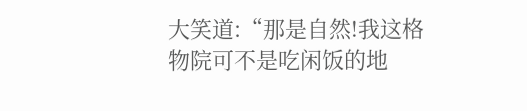大笑道:“那是自然!我这格物院可不是吃闲饭的地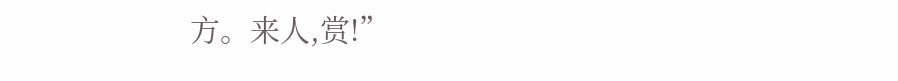方。来人,赏!”